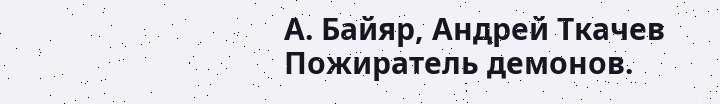А. Байяр, Андрей Ткачев
Пожиратель демонов.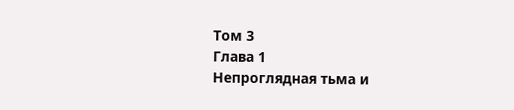Том 3
Глава 1
Непроглядная тьма и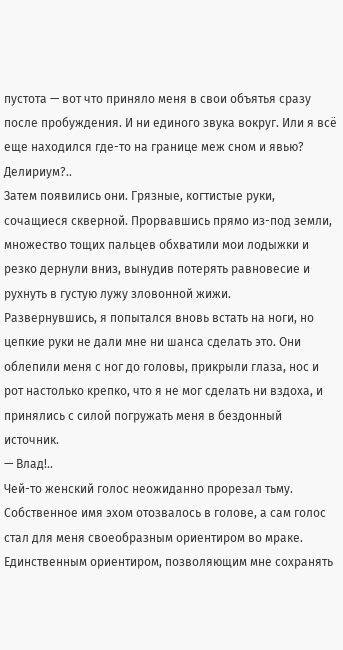пустота — вот что приняло меня в свои объятья сразу после пробуждения. И ни единого звука вокруг. Или я всё еще находился где-то на границе меж сном и явью?
Делириум?..
Затем появились они. Грязные, когтистые руки, сочащиеся скверной. Прорвавшись прямо из-под земли, множество тощих пальцев обхватили мои лодыжки и резко дернули вниз, вынудив потерять равновесие и рухнуть в густую лужу зловонной жижи.
Развернувшись, я попытался вновь встать на ноги, но цепкие руки не дали мне ни шанса сделать это. Они облепили меня с ног до головы, прикрыли глаза, нос и рот настолько крепко, что я не мог сделать ни вздоха, и принялись с силой погружать меня в бездонный источник.
— Влад!..
Чей-то женский голос неожиданно прорезал тьму. Собственное имя эхом отозвалось в голове, а сам голос стал для меня своеобразным ориентиром во мраке. Единственным ориентиром, позволяющим мне сохранять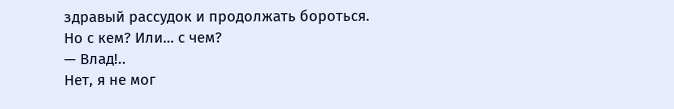здравый рассудок и продолжать бороться.
Но с кем? Или… с чем?
— Влад!..
Нет, я не мог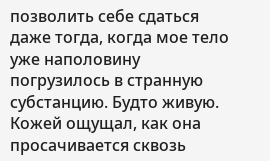позволить себе сдаться даже тогда, когда мое тело уже наполовину погрузилось в странную субстанцию. Будто живую. Кожей ощущал, как она просачивается сквозь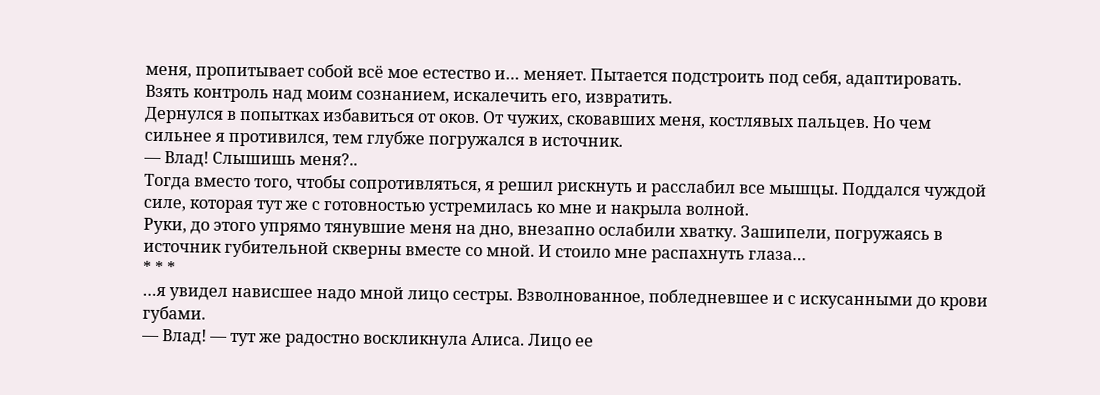меня, пропитывает собой всё мое естество и… меняет. Пытается подстроить под себя, адаптировать. Взять контроль над моим сознанием, искалечить его, извратить.
Дернулся в попытках избавиться от оков. От чужих, сковавших меня, костлявых пальцев. Но чем сильнее я противился, тем глубже погружался в источник.
— Влад! Слышишь меня?..
Тогда вместо того, чтобы сопротивляться, я решил рискнуть и расслабил все мышцы. Поддался чуждой силе, которая тут же с готовностью устремилась ко мне и накрыла волной.
Руки, до этого упрямо тянувшие меня на дно, внезапно ослабили хватку. Зашипели, погружаясь в источник губительной скверны вместе со мной. И стоило мне распахнуть глаза…
* * *
…я увидел нависшее надо мной лицо сестры. Взволнованное, побледневшее и с искусанными до крови губами.
— Влад! — тут же радостно воскликнула Алиса. Лицо ее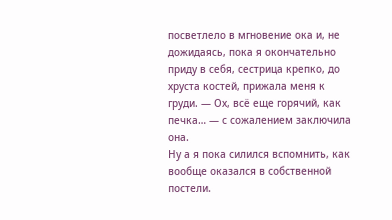посветлело в мгновение ока и, не дожидаясь, пока я окончательно приду в себя, сестрица крепко, до хруста костей, прижала меня к груди. — Ох, всё еще горячий, как печка… — с сожалением заключила она.
Ну а я пока силился вспомнить, как вообще оказался в собственной постели.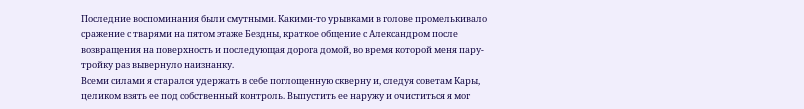Последние воспоминания были смутными. Какими-то урывками в голове промелькивало сражение с тварями на пятом этаже Бездны, краткое общение с Александром после возвращения на поверхность и последующая дорога домой, во время которой меня пару-тройку раз вывернуло наизнанку.
Всеми силами я старался удержать в себе поглощенную скверну и, следуя советам Кары, целиком взять ее под собственный контроль. Выпустить ее наружу и очиститься я мог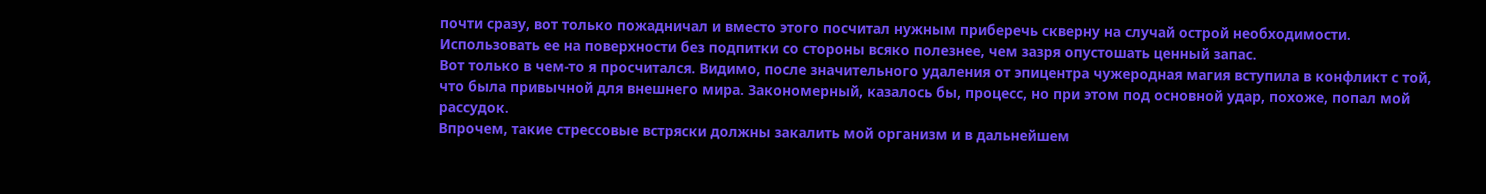почти сразу, вот только пожадничал и вместо этого посчитал нужным приберечь скверну на случай острой необходимости. Использовать ее на поверхности без подпитки со стороны всяко полезнее, чем зазря опустошать ценный запас.
Вот только в чем-то я просчитался. Видимо, после значительного удаления от эпицентра чужеродная магия вступила в конфликт с той, что была привычной для внешнего мира. Закономерный, казалось бы, процесс, но при этом под основной удар, похоже, попал мой рассудок.
Впрочем, такие стрессовые встряски должны закалить мой организм и в дальнейшем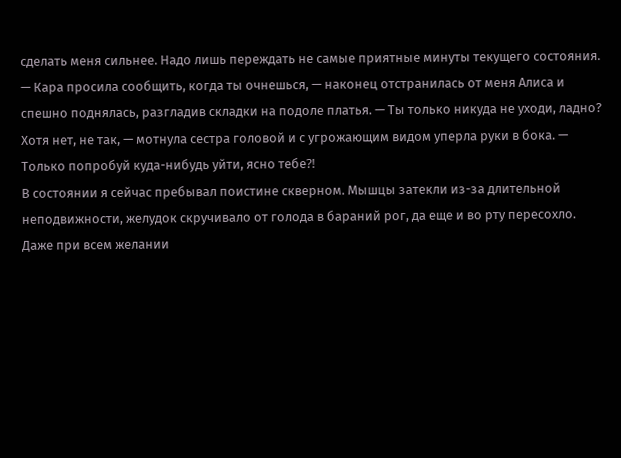сделать меня сильнее. Надо лишь переждать не самые приятные минуты текущего состояния.
— Кара просила сообщить, когда ты очнешься, — наконец отстранилась от меня Алиса и спешно поднялась, разгладив складки на подоле платья. — Ты только никуда не уходи, ладно? Хотя нет, не так, — мотнула сестра головой и с угрожающим видом уперла руки в бока. — Только попробуй куда-нибудь уйти, ясно тебе⁈
В состоянии я сейчас пребывал поистине скверном. Мышцы затекли из-за длительной неподвижности, желудок скручивало от голода в бараний рог, да еще и во рту пересохло. Даже при всем желании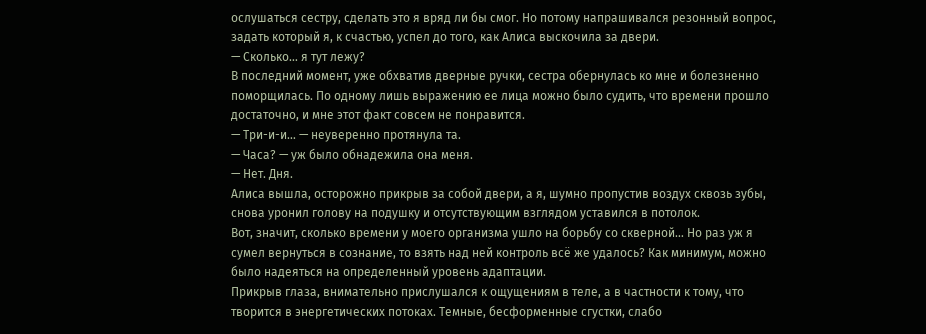ослушаться сестру, сделать это я вряд ли бы смог. Но потому напрашивался резонный вопрос, задать который я, к счастью, успел до того, как Алиса выскочила за двери.
— Сколько… я тут лежу?
В последний момент, уже обхватив дверные ручки, сестра обернулась ко мне и болезненно поморщилась. По одному лишь выражению ее лица можно было судить, что времени прошло достаточно, и мне этот факт совсем не понравится.
— Три-и-и… — неуверенно протянула та.
— Часа? — уж было обнадежила она меня.
— Нет. Дня.
Алиса вышла, осторожно прикрыв за собой двери, а я, шумно пропустив воздух сквозь зубы, снова уронил голову на подушку и отсутствующим взглядом уставился в потолок.
Вот, значит, сколько времени у моего организма ушло на борьбу со скверной… Но раз уж я сумел вернуться в сознание, то взять над ней контроль всё же удалось? Как минимум, можно было надеяться на определенный уровень адаптации.
Прикрыв глаза, внимательно прислушался к ощущениям в теле, а в частности к тому, что творится в энергетических потоках. Темные, бесформенные сгустки, слабо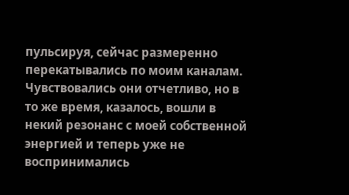пульсируя, сейчас размеренно перекатывались по моим каналам. Чувствовались они отчетливо, но в то же время, казалось, вошли в некий резонанс с моей собственной энергией и теперь уже не воспринимались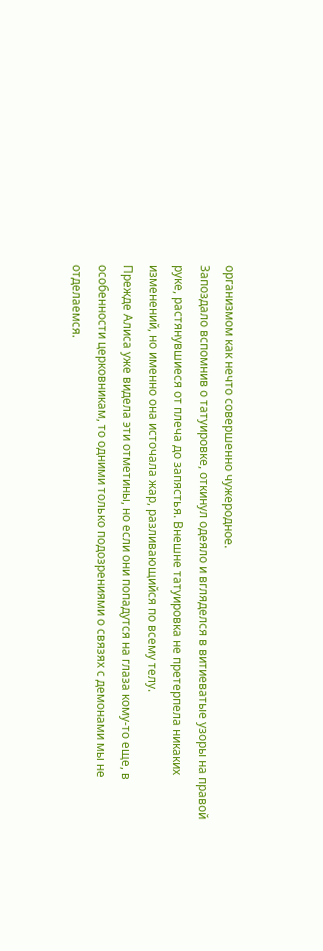организмом как нечто совершенно чужеродное.
Запоздало вспомнив о татуировке, откинул одеяло и вгляделся в витиеватые узоры на правой руке, растянувшиеся от плеча до запястья. Внешне татуировка не претерпела никаких изменений, но именно она источала жар, разливающийся по всему телу.
Прежде Алиса уже видела эти отметины, но если они попадутся на глаза кому-то еще, в особенности церковникам, то одними только подозрениями о связях с демонами мы не отделаемся.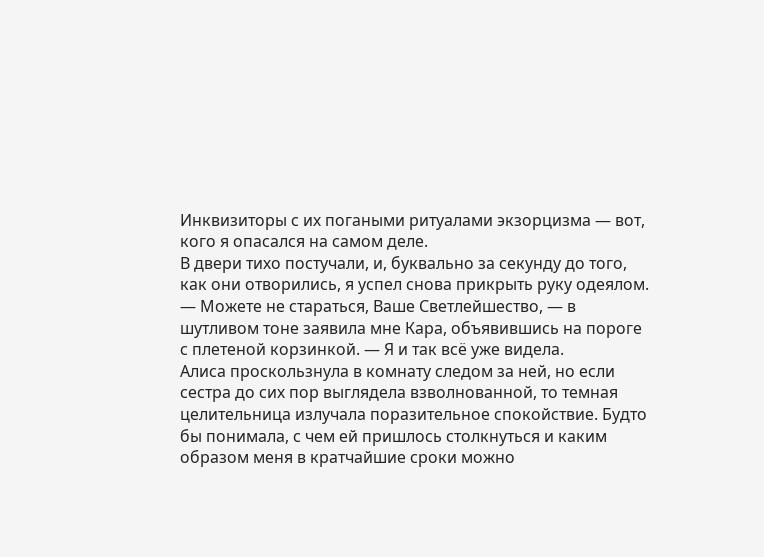Инквизиторы с их погаными ритуалами экзорцизма — вот, кого я опасался на самом деле.
В двери тихо постучали, и, буквально за секунду до того, как они отворились, я успел снова прикрыть руку одеялом.
— Можете не стараться, Ваше Светлейшество, — в шутливом тоне заявила мне Кара, объявившись на пороге с плетеной корзинкой. — Я и так всё уже видела.
Алиса проскользнула в комнату следом за ней, но если сестра до сих пор выглядела взволнованной, то темная целительница излучала поразительное спокойствие. Будто бы понимала, с чем ей пришлось столкнуться и каким образом меня в кратчайшие сроки можно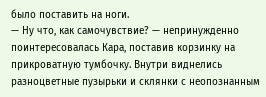было поставить на ноги.
— Ну что, как самочувствие? — непринужденно поинтересовалась Кара, поставив корзинку на прикроватную тумбочку. Внутри виднелись разноцветные пузырьки и склянки с неопознанным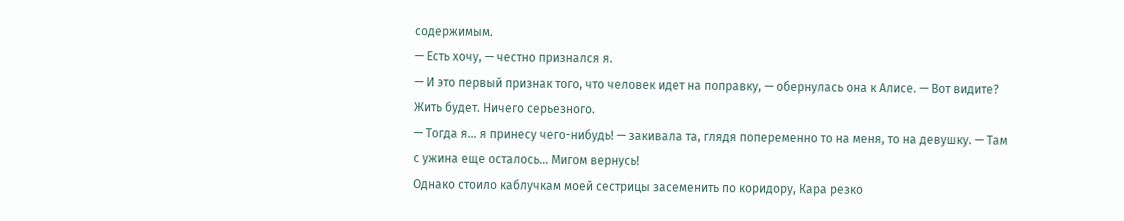содержимым.
— Есть хочу, — честно признался я.
— И это первый признак того, что человек идет на поправку, — обернулась она к Алисе. — Вот видите? Жить будет. Ничего серьезного.
— Тогда я… я принесу чего-нибудь! — закивала та, глядя попеременно то на меня, то на девушку. — Там с ужина еще осталось… Мигом вернусь!
Однако стоило каблучкам моей сестрицы засеменить по коридору, Кара резко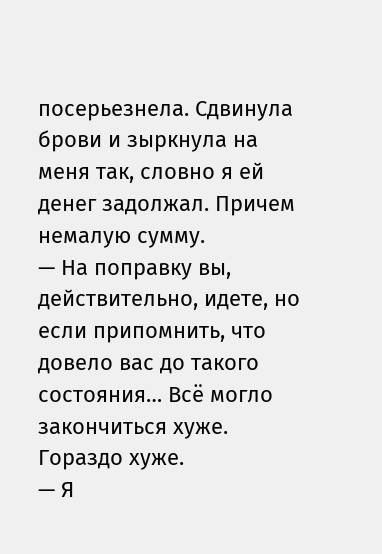посерьезнела. Сдвинула брови и зыркнула на меня так, словно я ей денег задолжал. Причем немалую сумму.
— На поправку вы, действительно, идете, но если припомнить, что довело вас до такого состояния… Всё могло закончиться хуже. Гораздо хуже.
— Я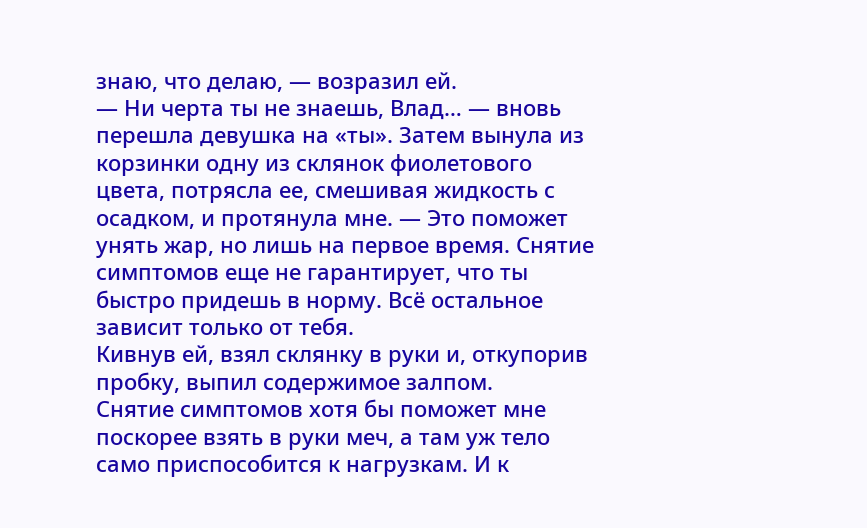знаю, что делаю, — возразил ей.
— Ни черта ты не знаешь, Влад… — вновь перешла девушка на «ты». Затем вынула из корзинки одну из склянок фиолетового цвета, потрясла ее, смешивая жидкость с осадком, и протянула мне. — Это поможет унять жар, но лишь на первое время. Снятие симптомов еще не гарантирует, что ты быстро придешь в норму. Всё остальное зависит только от тебя.
Кивнув ей, взял склянку в руки и, откупорив пробку, выпил содержимое залпом.
Снятие симптомов хотя бы поможет мне поскорее взять в руки меч, а там уж тело само приспособится к нагрузкам. И к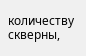количеству скверны,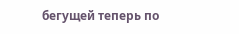бегущей теперь по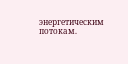энергетическим потокам.